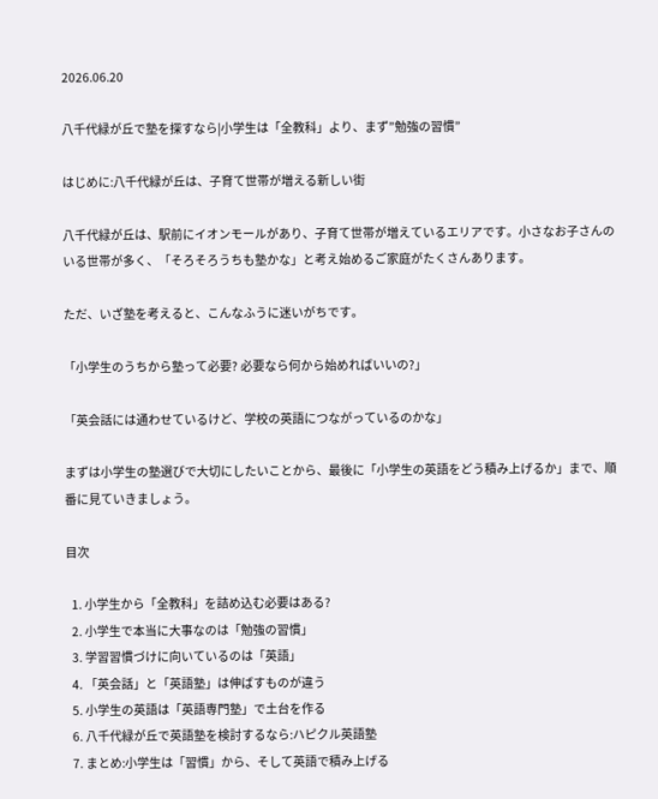2026.06.20

八千代緑が丘で塾を探すなら|小学生は「全教科」より、まず”勉強の習慣”

はじめに:八千代緑が丘は、子育て世帯が増える新しい街

八千代緑が丘は、駅前にイオンモールがあり、子育て世帯が増えているエリアです。小さなお子さんのいる世帯が多く、「そろそろうちも塾かな」と考え始めるご家庭がたくさんあります。

ただ、いざ塾を考えると、こんなふうに迷いがちです。

「小学生のうちから塾って必要? 必要なら何から始めればいいの?」

「英会話には通わせているけど、学校の英語につながっているのかな」

まずは小学生の塾選びで大切にしたいことから、最後に「小学生の英語をどう積み上げるか」まで、順番に見ていきましょう。

目次

  1. 小学生から「全教科」を詰め込む必要はある?
  2. 小学生で本当に大事なのは「勉強の習慣」
  3. 学習習慣づけに向いているのは「英語」
  4. 「英会話」と「英語塾」は伸ばすものが違う
  5. 小学生の英語は「英語専門塾」で土台を作る
  6. 八千代緑が丘で英語塾を検討するなら:ハピクル英語塾
  7. まとめ:小学生は「習慣」から、そして英語で積み上げる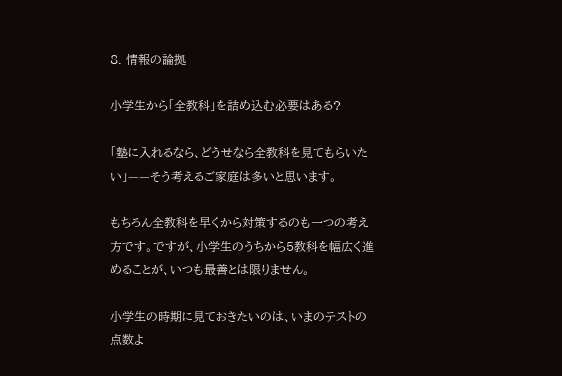8. 情報の論拠

小学生から「全教科」を詰め込む必要はある?

「塾に入れるなら、どうせなら全教科を見てもらいたい」——そう考えるご家庭は多いと思います。

もちろん全教科を早くから対策するのも一つの考え方です。ですが、小学生のうちから5教科を幅広く進めることが、いつも最善とは限りません。

小学生の時期に見ておきたいのは、いまのテストの点数よ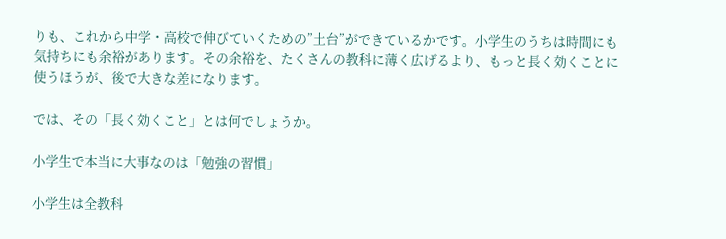りも、これから中学・高校で伸びていくための”土台”ができているかです。小学生のうちは時間にも気持ちにも余裕があります。その余裕を、たくさんの教科に薄く広げるより、もっと長く効くことに使うほうが、後で大きな差になります。

では、その「長く効くこと」とは何でしょうか。

小学生で本当に大事なのは「勉強の習慣」

小学生は全教科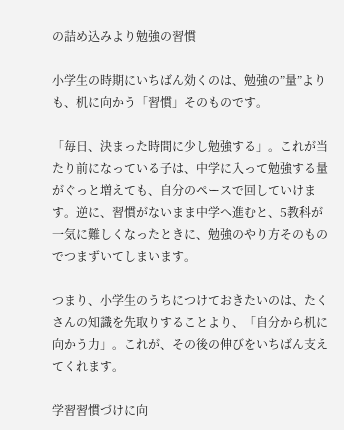の詰め込みより勉強の習慣

小学生の時期にいちばん効くのは、勉強の”量”よりも、机に向かう「習慣」そのものです。

「毎日、決まった時間に少し勉強する」。これが当たり前になっている子は、中学に入って勉強する量がぐっと増えても、自分のペースで回していけます。逆に、習慣がないまま中学へ進むと、5教科が一気に難しくなったときに、勉強のやり方そのものでつまずいてしまいます。

つまり、小学生のうちにつけておきたいのは、たくさんの知識を先取りすることより、「自分から机に向かう力」。これが、その後の伸びをいちばん支えてくれます。

学習習慣づけに向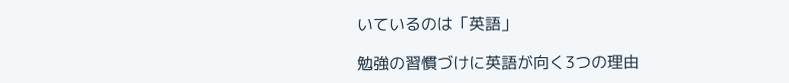いているのは「英語」

勉強の習慣づけに英語が向く3つの理由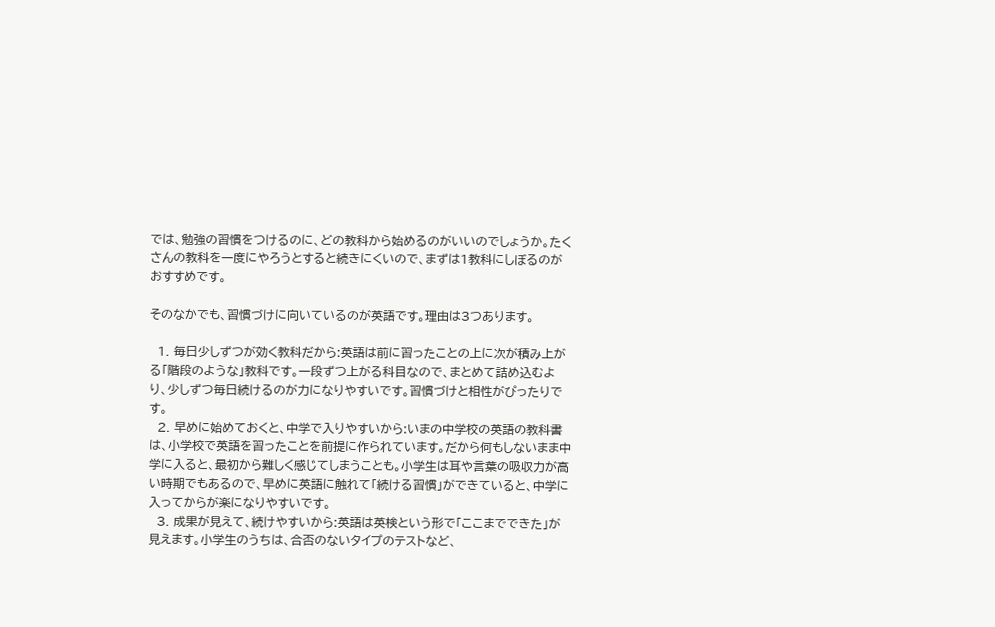では、勉強の習慣をつけるのに、どの教科から始めるのがいいのでしょうか。たくさんの教科を一度にやろうとすると続きにくいので、まずは1教科にしぼるのがおすすめです。

そのなかでも、習慣づけに向いているのが英語です。理由は3つあります。

  1. 毎日少しずつが効く教科だから:英語は前に習ったことの上に次が積み上がる「階段のような」教科です。一段ずつ上がる科目なので、まとめて詰め込むより、少しずつ毎日続けるのが力になりやすいです。習慣づけと相性がぴったりです。
  2. 早めに始めておくと、中学で入りやすいから:いまの中学校の英語の教科書は、小学校で英語を習ったことを前提に作られています。だから何もしないまま中学に入ると、最初から難しく感じてしまうことも。小学生は耳や言葉の吸収力が高い時期でもあるので、早めに英語に触れて「続ける習慣」ができていると、中学に入ってからが楽になりやすいです。
  3. 成果が見えて、続けやすいから:英語は英検という形で「ここまでできた」が見えます。小学生のうちは、合否のないタイプのテストなど、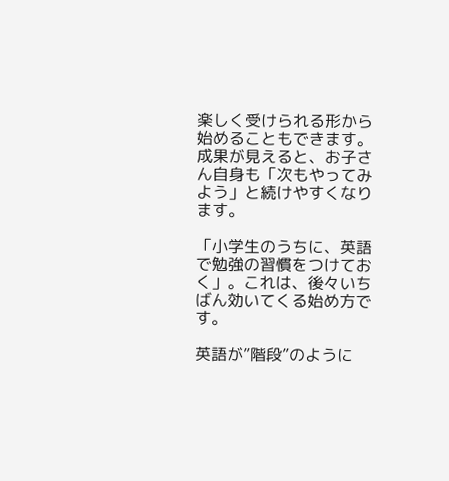楽しく受けられる形から始めることもできます。成果が見えると、お子さん自身も「次もやってみよう」と続けやすくなります。

「小学生のうちに、英語で勉強の習慣をつけておく」。これは、後々いちばん効いてくる始め方です。

英語が”階段”のように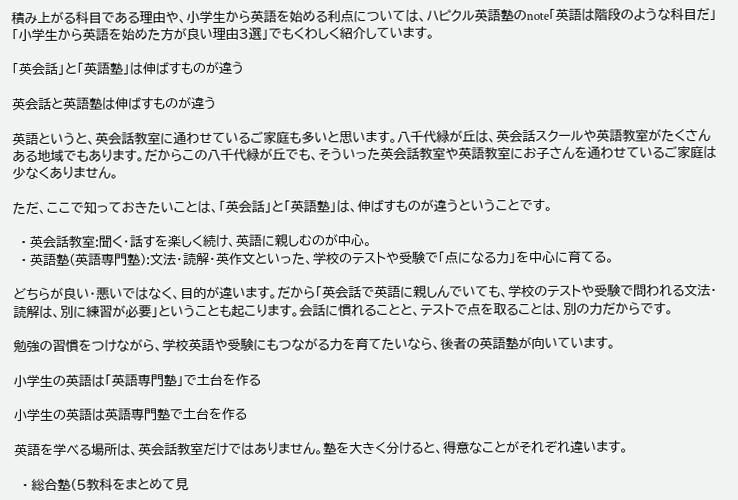積み上がる科目である理由や、小学生から英語を始める利点については、ハピクル英語塾のnote「英語は階段のような科目だ」「小学生から英語を始めた方が良い理由3選」でもくわしく紹介しています。

「英会話」と「英語塾」は伸ばすものが違う

英会話と英語塾は伸ばすものが違う

英語というと、英会話教室に通わせているご家庭も多いと思います。八千代緑が丘は、英会話スクールや英語教室がたくさんある地域でもあります。だからこの八千代緑が丘でも、そういった英会話教室や英語教室にお子さんを通わせているご家庭は少なくありません。

ただ、ここで知っておきたいことは、「英会話」と「英語塾」は、伸ばすものが違うということです。

  • 英会話教室:聞く・話すを楽しく続け、英語に親しむのが中心。
  • 英語塾(英語専門塾):文法・読解・英作文といった、学校のテストや受験で「点になる力」を中心に育てる。

どちらが良い・悪いではなく、目的が違います。だから「英会話で英語に親しんでいても、学校のテストや受験で問われる文法・読解は、別に練習が必要」ということも起こります。会話に慣れることと、テストで点を取ることは、別の力だからです。

勉強の習慣をつけながら、学校英語や受験にもつながる力を育てたいなら、後者の英語塾が向いています。

小学生の英語は「英語専門塾」で土台を作る

小学生の英語は英語専門塾で土台を作る

英語を学べる場所は、英会話教室だけではありません。塾を大きく分けると、得意なことがそれぞれ違います。

  • 総合塾(5教科をまとめて見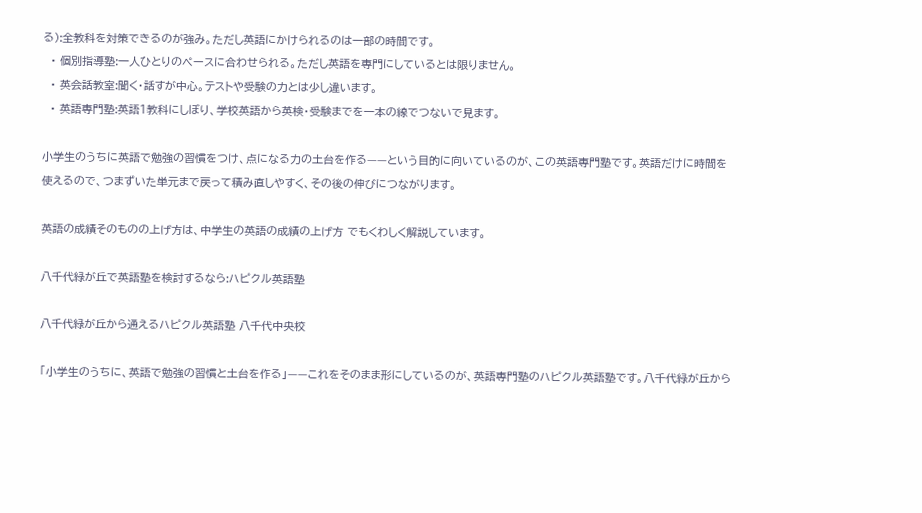る):全教科を対策できるのが強み。ただし英語にかけられるのは一部の時間です。
  • 個別指導塾:一人ひとりのペースに合わせられる。ただし英語を専門にしているとは限りません。
  • 英会話教室:聞く・話すが中心。テストや受験の力とは少し違います。
  • 英語専門塾:英語1教科にしぼり、学校英語から英検・受験までを一本の線でつないで見ます。

小学生のうちに英語で勉強の習慣をつけ、点になる力の土台を作る——という目的に向いているのが、この英語専門塾です。英語だけに時間を使えるので、つまずいた単元まで戻って積み直しやすく、その後の伸びにつながります。

英語の成績そのものの上げ方は、中学生の英語の成績の上げ方 でもくわしく解説しています。

八千代緑が丘で英語塾を検討するなら:ハピクル英語塾

八千代緑が丘から通えるハピクル英語塾 八千代中央校

「小学生のうちに、英語で勉強の習慣と土台を作る」——これをそのまま形にしているのが、英語専門塾のハピクル英語塾です。八千代緑が丘から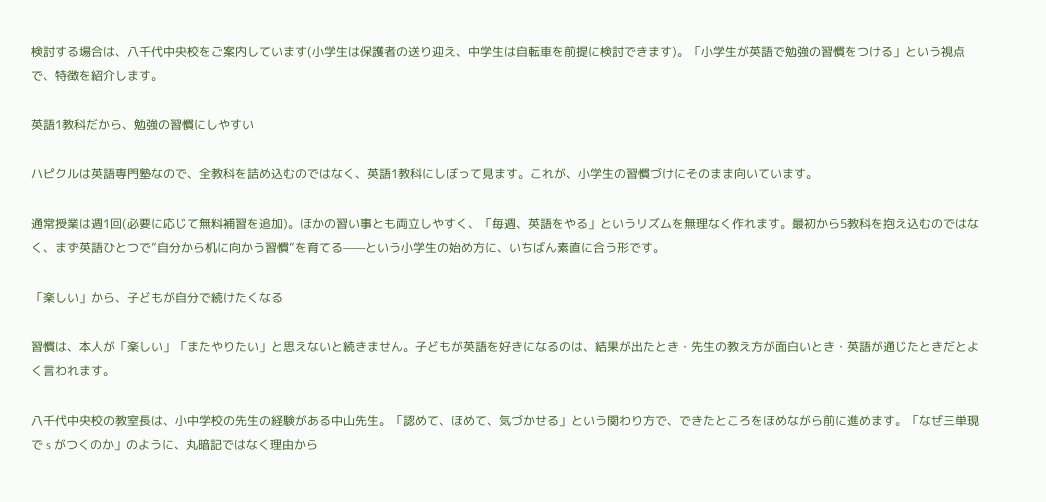検討する場合は、八千代中央校をご案内しています(小学生は保護者の送り迎え、中学生は自転車を前提に検討できます)。「小学生が英語で勉強の習慣をつける」という視点で、特徴を紹介します。

英語1教科だから、勉強の習慣にしやすい

ハピクルは英語専門塾なので、全教科を詰め込むのではなく、英語1教科にしぼって見ます。これが、小学生の習慣づけにそのまま向いています。

通常授業は週1回(必要に応じて無料補習を追加)。ほかの習い事とも両立しやすく、「毎週、英語をやる」というリズムを無理なく作れます。最初から5教科を抱え込むのではなく、まず英語ひとつで”自分から机に向かう習慣”を育てる——という小学生の始め方に、いちばん素直に合う形です。

「楽しい」から、子どもが自分で続けたくなる

習慣は、本人が「楽しい」「またやりたい」と思えないと続きません。子どもが英語を好きになるのは、結果が出たとき・先生の教え方が面白いとき・英語が通じたときだとよく言われます。

八千代中央校の教室長は、小中学校の先生の経験がある中山先生。「認めて、ほめて、気づかせる」という関わり方で、できたところをほめながら前に進めます。「なぜ三単現で s がつくのか」のように、丸暗記ではなく理由から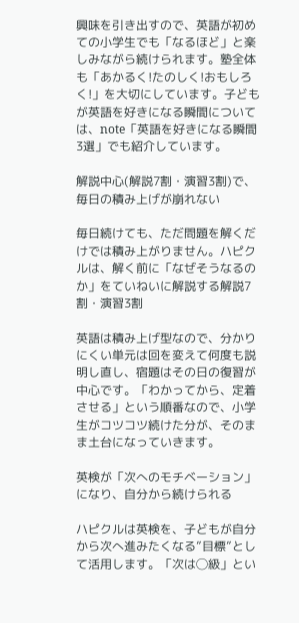興味を引き出すので、英語が初めての小学生でも「なるほど」と楽しみながら続けられます。塾全体も「あかるく!たのしく!おもしろく!」を大切にしています。子どもが英語を好きになる瞬間については、note「英語を好きになる瞬間3選」でも紹介しています。

解説中心(解説7割・演習3割)で、毎日の積み上げが崩れない

毎日続けても、ただ問題を解くだけでは積み上がりません。ハピクルは、解く前に「なぜそうなるのか」をていねいに解説する解説7割・演習3割

英語は積み上げ型なので、分かりにくい単元は回を変えて何度も説明し直し、宿題はその日の復習が中心です。「わかってから、定着させる」という順番なので、小学生がコツコツ続けた分が、そのまま土台になっていきます。

英検が「次へのモチベーション」になり、自分から続けられる

ハピクルは英検を、子どもが自分から次へ進みたくなる”目標”として活用します。「次は◯級」とい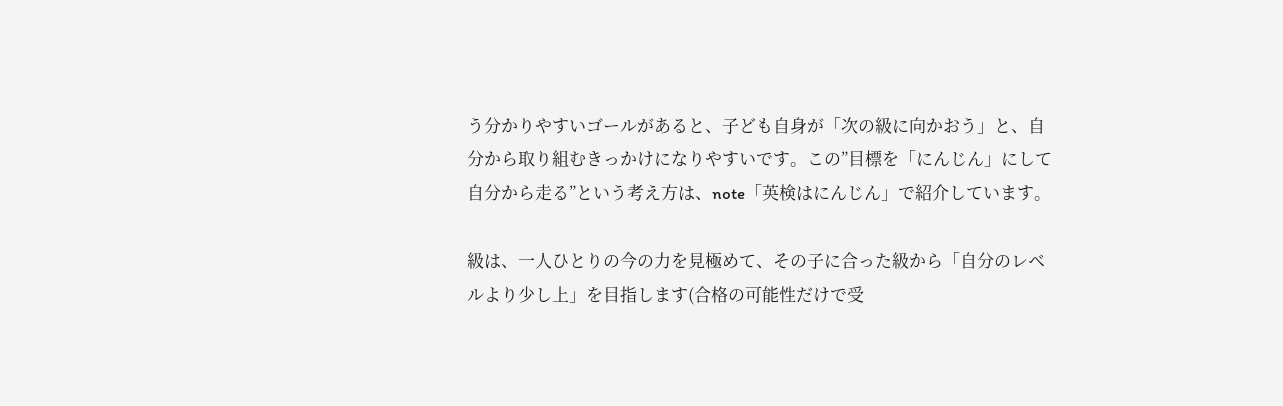う分かりやすいゴールがあると、子ども自身が「次の級に向かおう」と、自分から取り組むきっかけになりやすいです。この”目標を「にんじん」にして自分から走る”という考え方は、note「英検はにんじん」で紹介しています。

級は、一人ひとりの今の力を見極めて、その子に合った級から「自分のレベルより少し上」を目指します(合格の可能性だけで受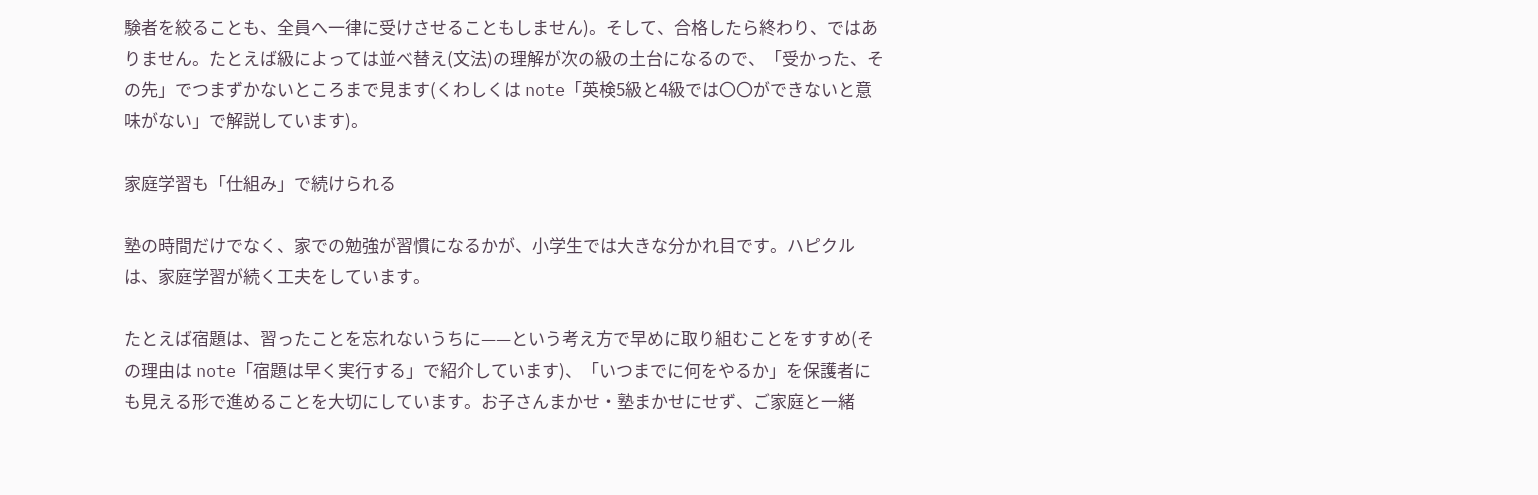験者を絞ることも、全員へ一律に受けさせることもしません)。そして、合格したら終わり、ではありません。たとえば級によっては並べ替え(文法)の理解が次の級の土台になるので、「受かった、その先」でつまずかないところまで見ます(くわしくは note「英検5級と4級では〇〇ができないと意味がない」で解説しています)。

家庭学習も「仕組み」で続けられる

塾の時間だけでなく、家での勉強が習慣になるかが、小学生では大きな分かれ目です。ハピクルは、家庭学習が続く工夫をしています。

たとえば宿題は、習ったことを忘れないうちに——という考え方で早めに取り組むことをすすめ(その理由は note「宿題は早く実行する」で紹介しています)、「いつまでに何をやるか」を保護者にも見える形で進めることを大切にしています。お子さんまかせ・塾まかせにせず、ご家庭と一緒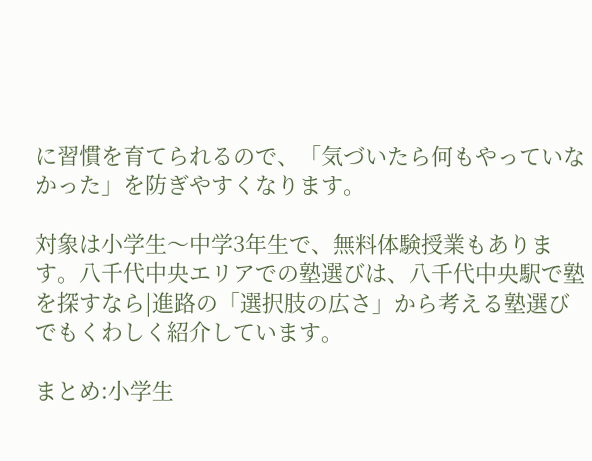に習慣を育てられるので、「気づいたら何もやっていなかった」を防ぎやすくなります。

対象は小学生〜中学3年生で、無料体験授業もあります。八千代中央エリアでの塾選びは、八千代中央駅で塾を探すなら|進路の「選択肢の広さ」から考える塾選び でもくわしく紹介しています。

まとめ:小学生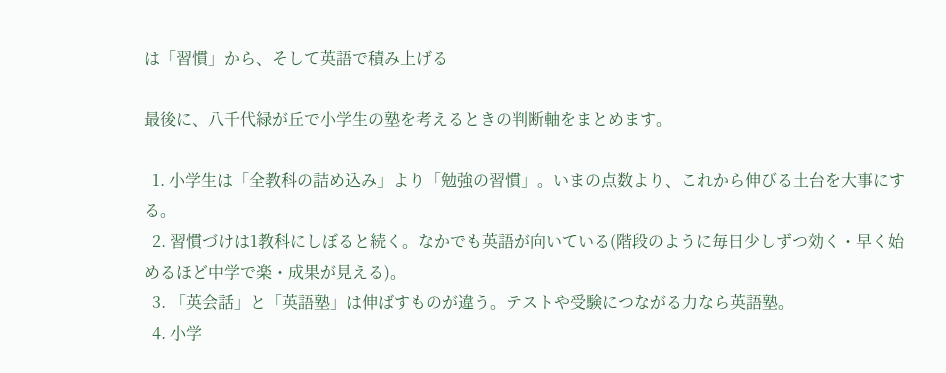は「習慣」から、そして英語で積み上げる

最後に、八千代緑が丘で小学生の塾を考えるときの判断軸をまとめます。

  1. 小学生は「全教科の詰め込み」より「勉強の習慣」。いまの点数より、これから伸びる土台を大事にする。
  2. 習慣づけは1教科にしぼると続く。なかでも英語が向いている(階段のように毎日少しずつ効く・早く始めるほど中学で楽・成果が見える)。
  3. 「英会話」と「英語塾」は伸ばすものが違う。テストや受験につながる力なら英語塾。
  4. 小学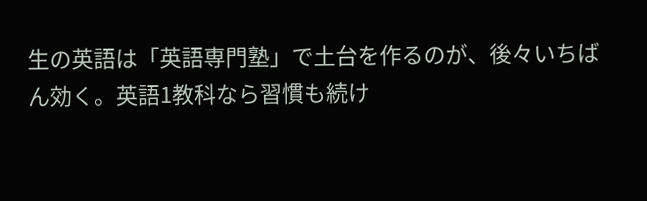生の英語は「英語専門塾」で土台を作るのが、後々いちばん効く。英語1教科なら習慣も続け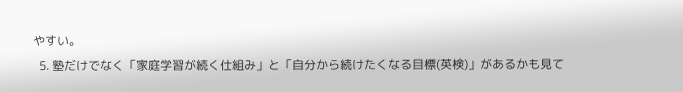やすい。
  5. 塾だけでなく「家庭学習が続く仕組み」と「自分から続けたくなる目標(英検)」があるかも見て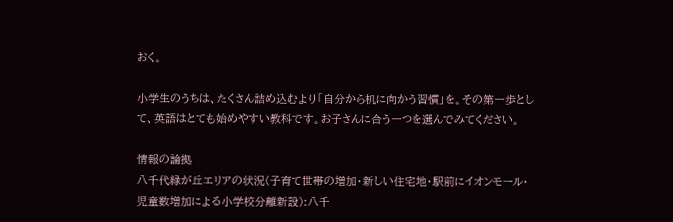おく。

小学生のうちは、たくさん詰め込むより「自分から机に向かう習慣」を。その第一歩として、英語はとても始めやすい教科です。お子さんに合う一つを選んでみてください。

情報の論拠
八千代緑が丘エリアの状況(子育て世帯の増加・新しい住宅地・駅前にイオンモール・児童数増加による小学校分離新設):八千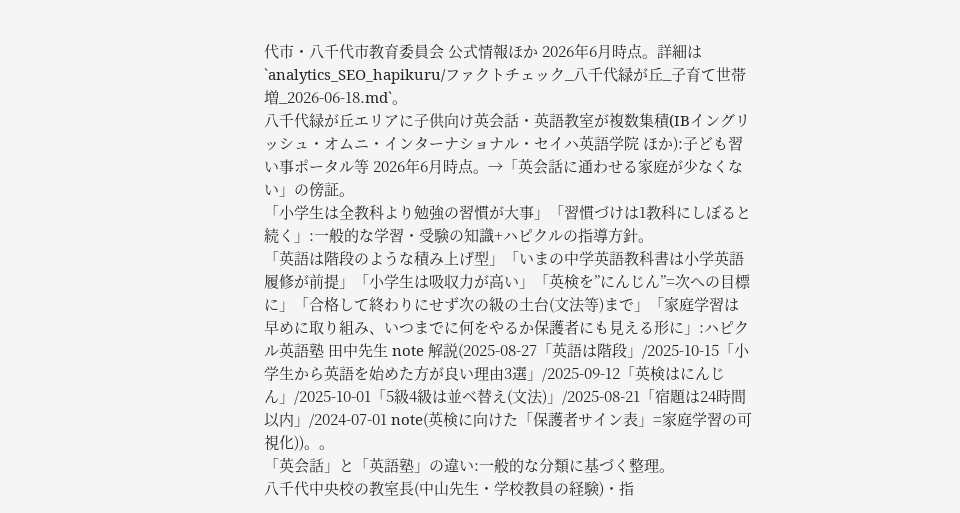代市・八千代市教育委員会 公式情報ほか 2026年6月時点。詳細は `analytics_SEO_hapikuru/ファクトチェック_八千代緑が丘_子育て世帯増_2026-06-18.md`。
八千代緑が丘エリアに子供向け英会話・英語教室が複数集積(IBイングリッシュ・オムニ・インターナショナル・セイハ英語学院 ほか):子ども習い事ポータル等 2026年6月時点。→「英会話に通わせる家庭が少なくない」の傍証。
「小学生は全教科より勉強の習慣が大事」「習慣づけは1教科にしぼると続く」:一般的な学習・受験の知識+ハピクルの指導方針。
「英語は階段のような積み上げ型」「いまの中学英語教科書は小学英語履修が前提」「小学生は吸収力が高い」「英検を”にんじん”=次への目標に」「合格して終わりにせず次の級の土台(文法等)まで」「家庭学習は早めに取り組み、いつまでに何をやるか保護者にも見える形に」:ハピクル英語塾 田中先生 note 解説(2025-08-27「英語は階段」/2025-10-15「小学生から英語を始めた方が良い理由3選」/2025-09-12「英検はにんじん」/2025-10-01「5級4級は並べ替え(文法)」/2025-08-21「宿題は24時間以内」/2024-07-01 note(英検に向けた「保護者サイン表」=家庭学習の可視化))。。
「英会話」と「英語塾」の違い:一般的な分類に基づく整理。
八千代中央校の教室長(中山先生・学校教員の経験)・指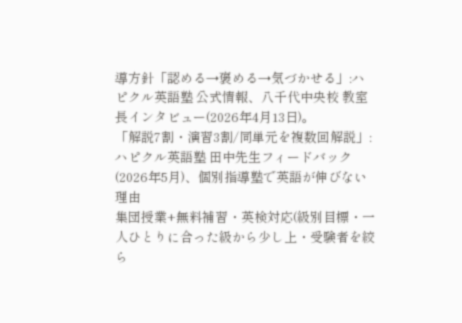導方針「認める→褒める→気づかせる」:ハピクル英語塾 公式情報、八千代中央校 教室長インタビュー(2026年4月13日)。
「解説7割・演習3割/同単元を複数回解説」:ハピクル英語塾 田中先生フィードバック(2026年5月)、個別指導塾で英語が伸びない理由
集団授業+無料補習・英検対応(級別目標・一人ひとりに合った級から少し上・受験者を絞ら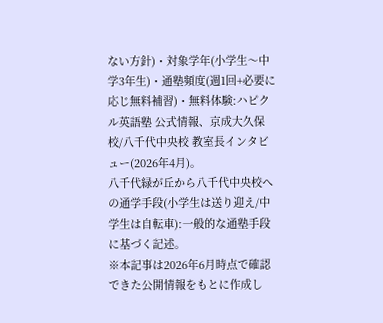ない方針)・対象学年(小学生〜中学3年生)・通塾頻度(週1回+必要に応じ無料補習)・無料体験:ハピクル英語塾 公式情報、京成大久保校/八千代中央校 教室長インタビュー(2026年4月)。
八千代緑が丘から八千代中央校への通学手段(小学生は送り迎え/中学生は自転車):一般的な通塾手段に基づく記述。
※本記事は2026年6月時点で確認できた公開情報をもとに作成し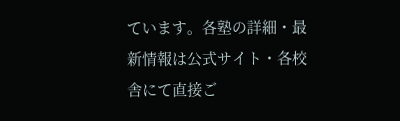ています。各塾の詳細・最新情報は公式サイト・各校舎にて直接ご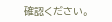確認ください。